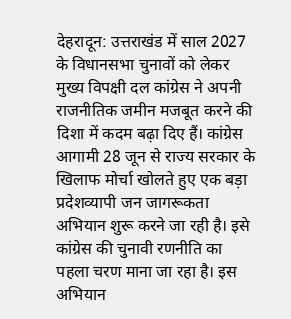देहरादून: उत्तराखंड में साल 2027 के विधानसभा चुनावों को लेकर मुख्य विपक्षी दल कांग्रेस ने अपनी राजनीतिक जमीन मजबूत करने की दिशा में कदम बढ़ा दिए हैं। कांग्रेस आगामी 28 जून से राज्य सरकार के खिलाफ मोर्चा खोलते हुए एक बड़ा प्रदेशव्यापी जन जागरूकता अभियान शुरू करने जा रही है। इसे कांग्रेस की चुनावी रणनीति का पहला चरण माना जा रहा है। इस अभियान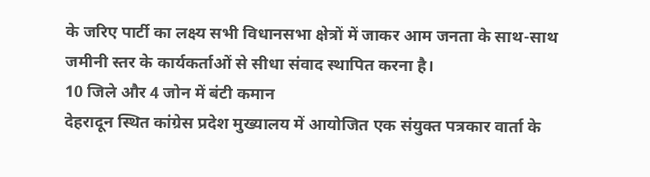के जरिए पार्टी का लक्ष्य सभी विधानसभा क्षेत्रों में जाकर आम जनता के साथ-साथ जमीनी स्तर के कार्यकर्ताओं से सीधा संवाद स्थापित करना है।
10 जिले और 4 जोन में बंटी कमान
देहरादून स्थित कांग्रेस प्रदेश मुख्यालय में आयोजित एक संयुक्त पत्रकार वार्ता के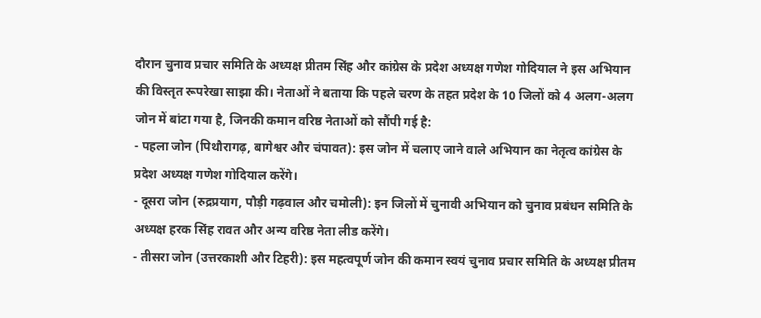दौरान चुनाव प्रचार समिति के अध्यक्ष प्रीतम सिंह और कांग्रेस के प्रदेश अध्यक्ष गणेश गोदियाल ने इस अभियान की विस्तृत रूपरेखा साझा की। नेताओं ने बताया कि पहले चरण के तहत प्रदेश के 10 जिलों को 4 अलग-अलग जोन में बांटा गया है, जिनकी कमान वरिष्ठ नेताओं को सौंपी गई है:
- पहला जोन (पिथौरागढ़, बागेश्वर और चंपावत): इस जोन में चलाए जाने वाले अभियान का नेतृत्व कांग्रेस के प्रदेश अध्यक्ष गणेश गोदियाल करेंगे।
- दूसरा जोन (रुद्रप्रयाग, पौड़ी गढ़वाल और चमोली): इन जिलों में चुनावी अभियान को चुनाव प्रबंधन समिति के अध्यक्ष हरक सिंह रावत और अन्य वरिष्ठ नेता लीड करेंगे।
- तीसरा जोन (उत्तरकाशी और टिहरी): इस महत्वपूर्ण जोन की कमान स्वयं चुनाव प्रचार समिति के अध्यक्ष प्रीतम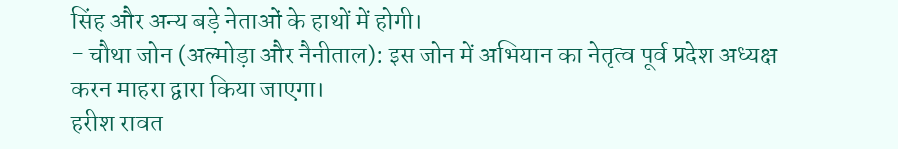सिंह और अन्य बड़े नेताओं के हाथों में होगी।
- चौथा जोन (अल्मोड़ा और नैनीताल): इस जोन में अभियान का नेतृत्व पूर्व प्रदेश अध्यक्ष करन माहरा द्वारा किया जाएगा।
हरीश रावत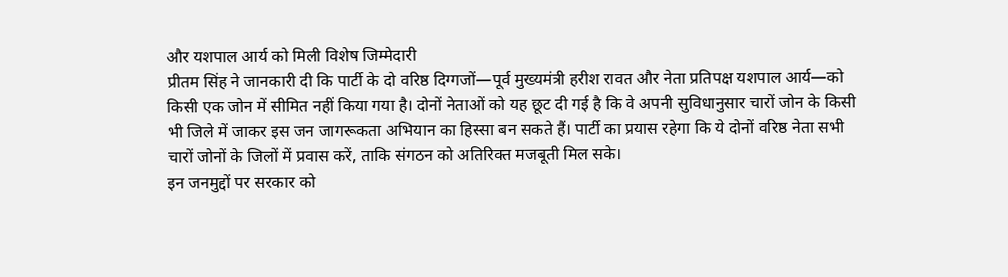और यशपाल आर्य को मिली विशेष जिम्मेदारी
प्रीतम सिंह ने जानकारी दी कि पार्टी के दो वरिष्ठ दिग्गजों—पूर्व मुख्यमंत्री हरीश रावत और नेता प्रतिपक्ष यशपाल आर्य—को किसी एक जोन में सीमित नहीं किया गया है। दोनों नेताओं को यह छूट दी गई है कि वे अपनी सुविधानुसार चारों जोन के किसी भी जिले में जाकर इस जन जागरूकता अभियान का हिस्सा बन सकते हैं। पार्टी का प्रयास रहेगा कि ये दोनों वरिष्ठ नेता सभी चारों जोनों के जिलों में प्रवास करें, ताकि संगठन को अतिरिक्त मजबूती मिल सके।
इन जनमुद्दों पर सरकार को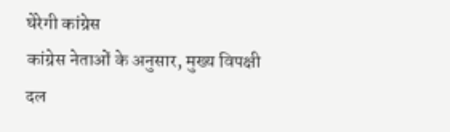घेरेगी कांग्रेस
कांग्रेस नेताओं के अनुसार, मुख्य विपक्षी दल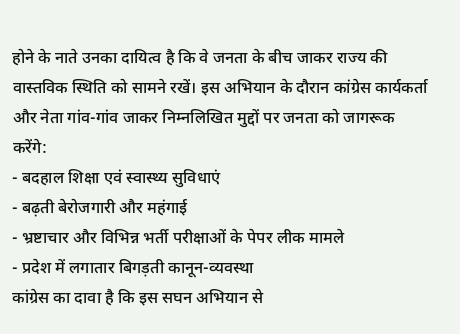होने के नाते उनका दायित्व है कि वे जनता के बीच जाकर राज्य की वास्तविक स्थिति को सामने रखें। इस अभियान के दौरान कांग्रेस कार्यकर्ता और नेता गांव-गांव जाकर निम्नलिखित मुद्दों पर जनता को जागरूक करेंगे:
- बदहाल शिक्षा एवं स्वास्थ्य सुविधाएं
- बढ़ती बेरोजगारी और महंगाई
- भ्रष्टाचार और विभिन्न भर्ती परीक्षाओं के पेपर लीक मामले
- प्रदेश में लगातार बिगड़ती कानून-व्यवस्था
कांग्रेस का दावा है कि इस सघन अभियान से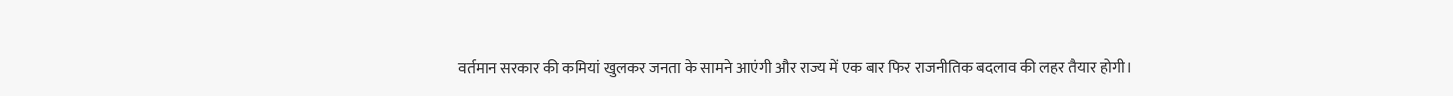वर्तमान सरकार की कमियां खुलकर जनता के सामने आएंगी और राज्य में एक बार फिर राजनीतिक बदलाव की लहर तैयार होगी।